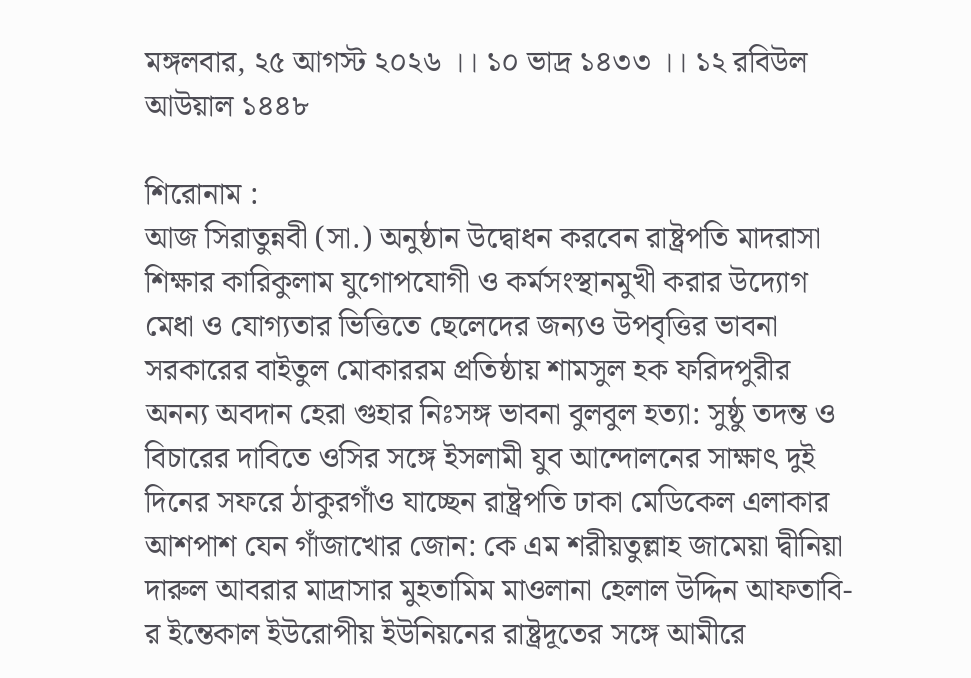মঙ্গলবার, ২৫ আগস্ট ২০২৬ ।। ১০ ভাদ্র ১৪৩৩ ।। ১২ রবিউল আউয়াল ১৪৪৮

শিরোনাম :
আজ সিরাতুন্নবী (সা.) অনুষ্ঠান উদ্বোধন করবেন রাষ্ট্রপতি মাদরাসা শিক্ষার কারিকুলাম যুগোপযোগী ও কর্মসংস্থানমুখী করার উদ্যোগ মেধা ও যোগ্যতার ভিত্তিতে ছেলেদের জন্যও উপবৃত্তির ভাবনা সরকারের বাইতুল মোকাররম প্রতিষ্ঠায় শামসুল হক ফরিদপুরীর অনন্য অবদান হেরা গুহার নিঃসঙ্গ ভাবনা বুলবুল হত্যা: সুষ্ঠু তদন্ত ও বিচারের দাবিতে ওসির সঙ্গে ইসলামী যুব আন্দোলনের সাক্ষাৎ দুই দিনের সফরে ঠাকুরগাঁও যাচ্ছেন রাষ্ট্রপতি ঢাকা মেডিকেল এলাকার আশপাশ যেন গাঁজাখোর জোন: কে এম শরীয়তুল্লাহ জামেয়া দ্বীনিয়া দারুল আবরার মাদ্রাসার মুহতামিম মাওলানা হেলাল উদ্দিন আফতাবি-র ইন্তেকাল ইউরোপীয় ইউনিয়নের রাষ্ট্রদূতের সঙ্গে আমীরে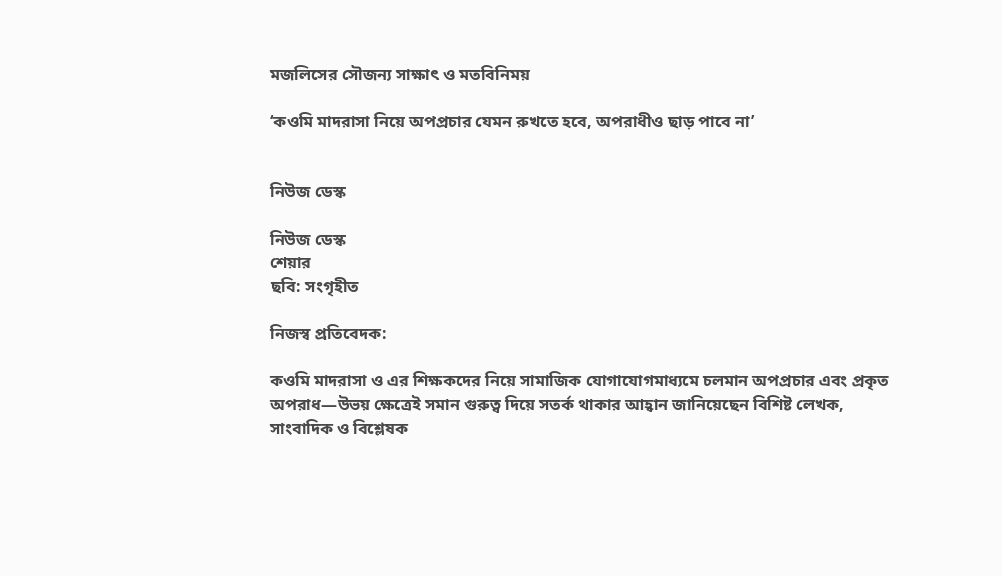মজলিসের সৌজন্য সাক্ষাৎ ও মতবিনিময়

‘কওমি মাদরাসা নিয়ে অপপ্রচার যেমন রুখতে হবে, অপরাধীও ছাড় পাবে না’


নিউজ ডেস্ক

নিউজ ডেস্ক
শেয়ার
ছবি: সংগৃহীত

নিজস্ব প্রতিবেদক:

কওমি মাদরাসা ও এর শিক্ষকদের নিয়ে সামাজিক যোগাযোগমাধ্যমে চলমান অপপ্রচার এবং প্রকৃত অপরাধ—উভয় ক্ষেত্রেই সমান গুরুত্ব দিয়ে সতর্ক থাকার আহ্বান জানিয়েছেন বিশিষ্ট লেখক, সাংবাদিক ও বিশ্লেষক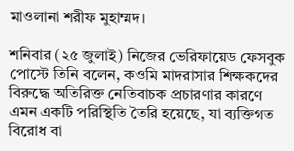মাওলানা শরীফ মুহাম্মদ।

শনিবার (২৫ জুলাই) নিজের ভেরিফায়েড ফেসবুক পোস্টে তিনি বলেন, কওমি মাদরাসার শিক্ষকদের বিরুদ্ধে অতিরিক্ত নেতিবাচক প্রচারণার কারণে এমন একটি পরিস্থিতি তৈরি হয়েছে, যা ব্যক্তিগত বিরোধ বা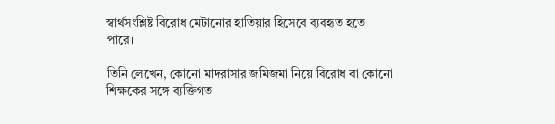স্বার্থসংশ্লিষ্ট বিরোধ মেটানোর হাতিয়ার হিসেবে ব্যবহৃত হতে পারে।

তিনি লেখেন, কোনো মাদরাসার জমিজমা নিয়ে বিরোধ বা কোনো শিক্ষকের সঙ্গে ব্যক্তিগত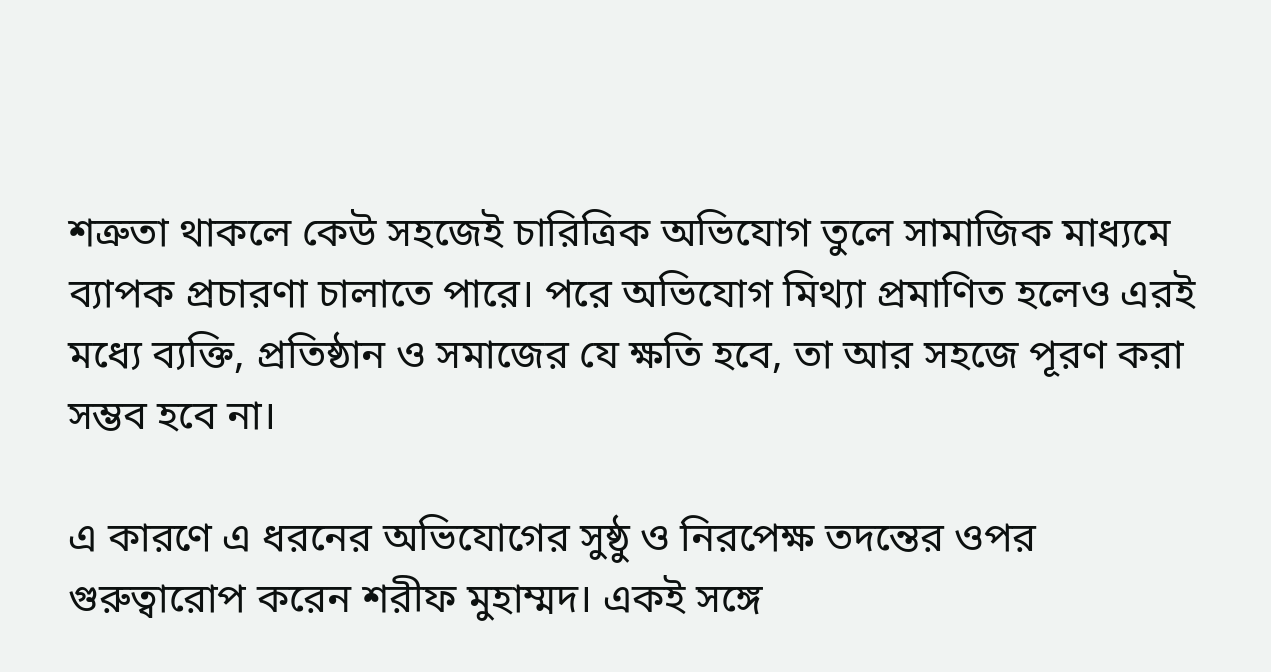শত্রুতা থাকলে কেউ সহজেই চারিত্রিক অভিযোগ তুলে সামাজিক মাধ্যমে ব্যাপক প্রচারণা চালাতে পারে। পরে অভিযোগ মিথ্যা প্রমাণিত হলেও এরই মধ্যে ব্যক্তি, প্রতিষ্ঠান ও সমাজের যে ক্ষতি হবে, তা আর সহজে পূরণ করা সম্ভব হবে না।

এ কারণে এ ধরনের অভিযোগের সুষ্ঠু ও নিরপেক্ষ তদন্তের ওপর গুরুত্বারোপ করেন শরীফ মুহাম্মদ। একই সঙ্গে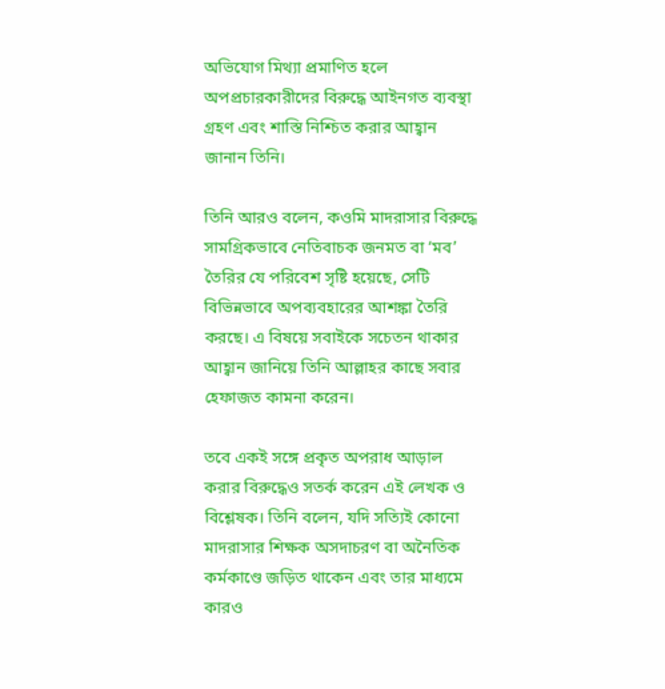অভিযোগ মিথ্যা প্রমাণিত হলে অপপ্রচারকারীদের বিরুদ্ধে আইনগত ব্যবস্থা গ্রহণ এবং শাস্তি নিশ্চিত করার আহ্বান জানান তিনি।

তিনি আরও বলেন, কওমি মাদরাসার বিরুদ্ধে সামগ্রিকভাবে নেতিবাচক জনমত বা ‘মব’ তৈরির যে পরিবেশ সৃষ্টি হয়েছে, সেটি বিভিন্নভাবে অপব্যবহারের আশঙ্কা তৈরি করছে। এ বিষয়ে সবাইকে সচেতন থাকার আহ্বান জানিয়ে তিনি আল্লাহর কাছে সবার হেফাজত কামনা করেন।

তবে একই সঙ্গে প্রকৃত অপরাধ আড়াল করার বিরুদ্ধেও সতর্ক করেন এই লেখক ও বিশ্লেষক। তিনি বলেন, যদি সত্যিই কোনো মাদরাসার শিক্ষক অসদাচরণ বা অনৈতিক কর্মকাণ্ডে জড়িত থাকেন এবং তার মাধ্যমে কারও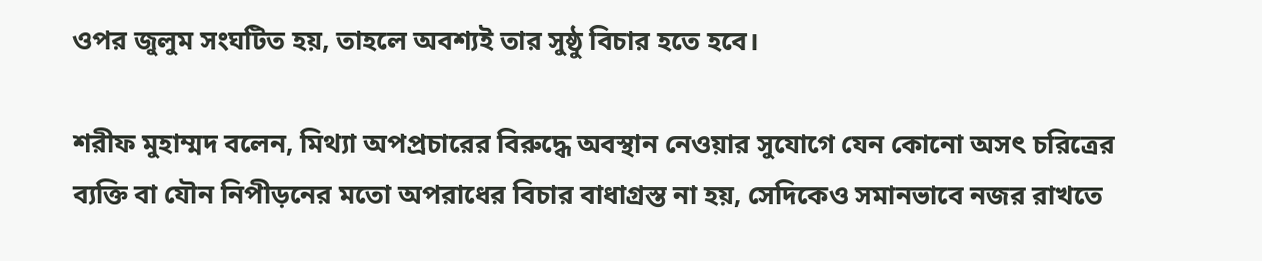ওপর জুলুম সংঘটিত হয়, তাহলে অবশ্যই তার সুষ্ঠু বিচার হতে হবে।

শরীফ মুহাম্মদ বলেন, মিথ্যা অপপ্রচারের বিরুদ্ধে অবস্থান নেওয়ার সুযোগে যেন কোনো অসৎ চরিত্রের ব্যক্তি বা যৌন নিপীড়নের মতো অপরাধের বিচার বাধাগ্রস্ত না হয়, সেদিকেও সমানভাবে নজর রাখতে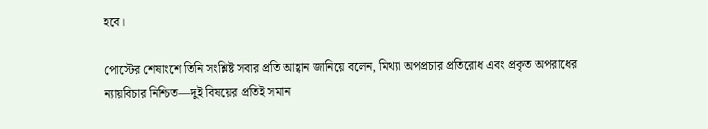হবে।

পোস্টের শেষাংশে তিনি সংশ্লিষ্ট সবার প্রতি আহ্বান জানিয়ে বলেন, মিথ্যা অপপ্রচার প্রতিরোধ এবং প্রকৃত অপরাধের ন্যায়বিচার নিশ্চিত—দুই বিষয়ের প্রতিই সমান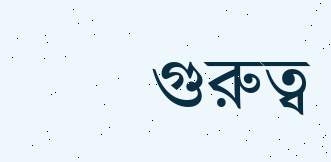গুরুত্ব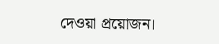দেওয়া প্রয়োজন।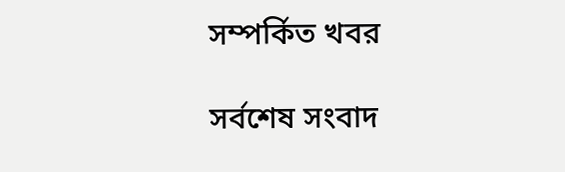সম্পর্কিত খবর

সর্বশেষ সংবাদ